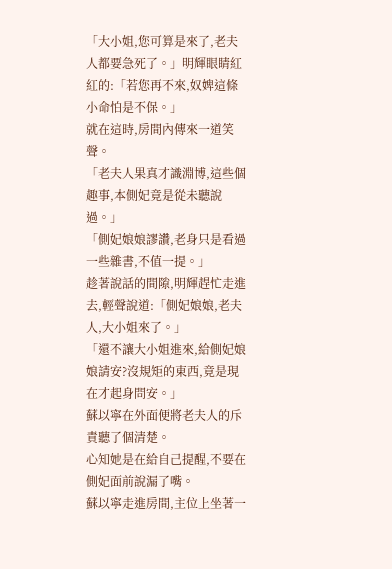「大小姐,您可算是來了,老夫人都要急死了。」明輝眼睛紅紅的:「若您再不來,奴婢這條小命怕是不保。」
就在這時,房間內傳來一道笑聲。
「老夫人果真才識淵博,這些個趣事,本側妃竟是從未聽說過。」
「側妃娘娘謬讚,老身只是看過一些雜書,不值一提。」
趁著說話的間隙,明輝趕忙走進去,輕聲說道:「側妃娘娘,老夫人,大小姐來了。」
「還不讓大小姐進來,給側妃娘娘請安?沒規矩的東西,竟是現在才起身問安。」
蘇以寧在外面便將老夫人的斥責聽了個清楚。
心知她是在給自己提醒,不要在側妃面前說漏了嘴。
蘇以寧走進房間,主位上坐著一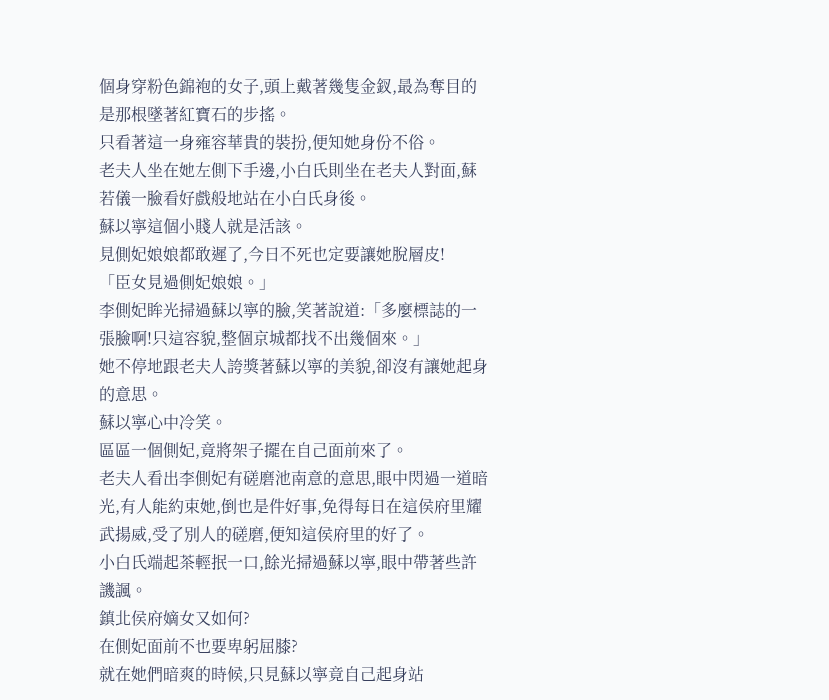個身穿粉色錦袍的女子,頭上戴著幾隻金釵,最為奪目的是那根墜著紅寶石的步搖。
只看著這一身雍容華貴的裝扮,便知她身份不俗。
老夫人坐在她左側下手邊,小白氏則坐在老夫人對面,蘇若儀一臉看好戲般地站在小白氏身後。
蘇以寧這個小賤人就是活該。
見側妃娘娘都敢遲了,今日不死也定要讓她脫層皮!
「臣女見過側妃娘娘。」
李側妃眸光掃過蘇以寧的臉,笑著說道:「多麼標誌的一張臉啊!只這容貌,整個京城都找不出幾個來。」
她不停地跟老夫人誇獎著蘇以寧的美貌,卻沒有讓她起身的意思。
蘇以寧心中冷笑。
區區一個側妃,竟將架子擺在自己面前來了。
老夫人看出李側妃有磋磨池南意的意思,眼中閃過一道暗光,有人能約束她,倒也是件好事,免得每日在這侯府里耀武揚威,受了別人的磋磨,便知這侯府里的好了。
小白氏端起茶輕抿一口,餘光掃過蘇以寧,眼中帶著些許譏諷。
鎮北侯府嫡女又如何?
在側妃面前不也要卑躬屈膝?
就在她們暗爽的時候,只見蘇以寧竟自己起身站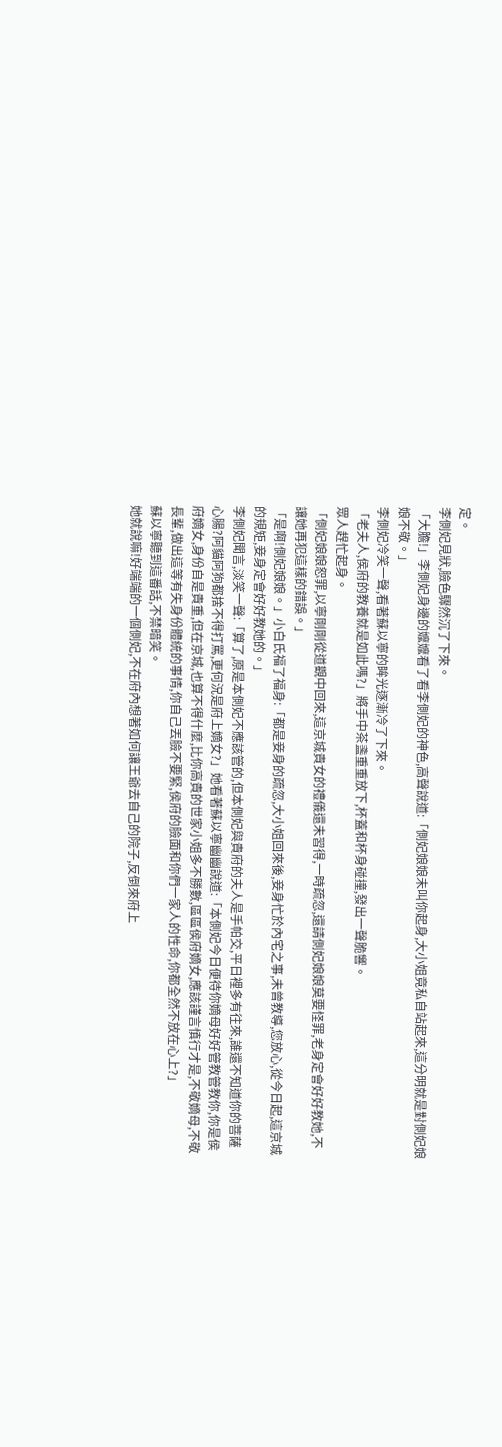定。
李側妃見狀,臉色驟然沉了下來。
「大膽!」李側妃身邊的嬤嬤看了看李側妃的神色,高聲說道:「側妃娘娘未叫你起身,大小姐竟私自站起來,這分明就是對側妃娘娘不敬。」
李側妃冷笑一聲,看著蘇以寧的眸光逐漸冷了下來。
「老夫人,侯府的教養就是如此嗎?」將手中茶盞重重放下,杯蓋和杯身碰撞,發出一聲脆響。
眾人趕忙起身。
「側妃娘娘恕罪,以寧剛剛從道觀中回來,這京城貴女的禮儀還未習得,一時疏忽,還請側妃娘娘莫要怪罪,老身定會好好教她,不讓她再犯這樣的錯誤。」
「是啊!側妃娘娘。」小白氏福了福身:「都是妾身的疏忽,大小姐回來後,妾身忙於內宅之事,未曾教導,您放心,從今日起,這京城的規矩,妾身定會好好教她的。」
李側妃聞言,淡笑一聲:「算了,原是本側妃不應該管的,但本側妃與貴府的夫人是手帕交,平日裡多有往來,誰還不知道你的菩薩心腸?阿貓阿狗都捨不得打罵,更何況是府上嫡女?」她看著蘇以寧幽幽說道:「本側妃今日便待你嫡母好好管教管教你,你是侯府嫡女,身份自是貴重,但在京城,也算不得什麼,比你高貴的世家小姐多不勝數,區區侯府嫡女,應該謹言慎行才是,不敬嫡母,不敬長輩,做出這等有失身份體統的事情,你自己丟臉不要緊,侯府的臉面和你們一家人的性命,你都全然不放在心上?」
蘇以寧聽到這番話,不禁暗笑。
她就說嘛!好端端的一個側妃,不在府內想著如何讓王爺去自己的院子,反倒來府上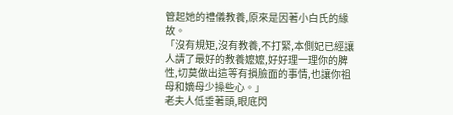管起她的禮儀教養,原來是因著小白氏的緣故。
「沒有規矩,沒有教養,不打緊,本側妃已經讓人請了最好的教養嬤嬤,好好理一理你的脾性,切莫做出這等有損臉面的事情,也讓你祖母和嫡母少操些心。」
老夫人低垂著頭,眼底閃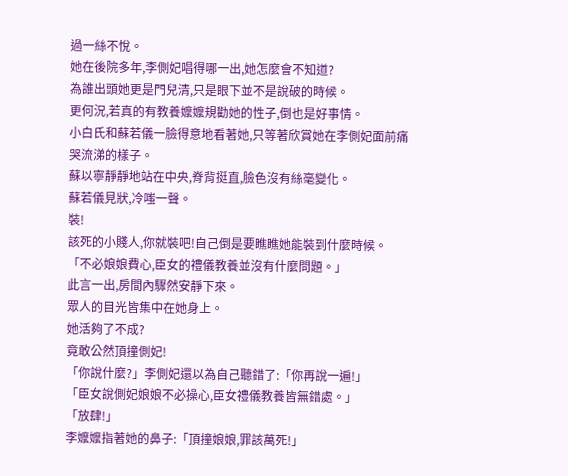過一絲不悅。
她在後院多年,李側妃唱得哪一出,她怎麼會不知道?
為誰出頭她更是門兒清,只是眼下並不是說破的時候。
更何況,若真的有教養嬤嬤規勸她的性子,倒也是好事情。
小白氏和蘇若儀一臉得意地看著她,只等著欣賞她在李側妃面前痛哭流涕的樣子。
蘇以寧靜靜地站在中央,脊背挺直,臉色沒有絲毫變化。
蘇若儀見狀,冷嗤一聲。
裝!
該死的小賤人,你就裝吧!自己倒是要瞧瞧她能裝到什麼時候。
「不必娘娘費心,臣女的禮儀教養並沒有什麼問題。」
此言一出,房間內驟然安靜下來。
眾人的目光皆集中在她身上。
她活夠了不成?
竟敢公然頂撞側妃!
「你說什麼?」李側妃還以為自己聽錯了:「你再說一遍!」
「臣女說側妃娘娘不必操心,臣女禮儀教養皆無錯處。」
「放肆!」
李嬤嬤指著她的鼻子:「頂撞娘娘,罪該萬死!」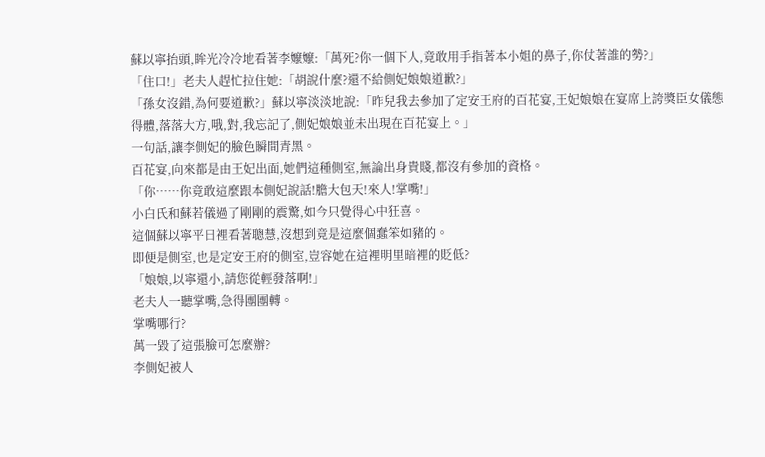蘇以寧抬頭,眸光冷冷地看著李嬤嬤:「萬死?你一個下人,竟敢用手指著本小姐的鼻子,你仗著誰的勢?」
「住口!」老夫人趕忙拉住她:「胡說什麼?還不給側妃娘娘道歉?」
「孫女沒錯,為何要道歉?」蘇以寧淡淡地說:「昨兒我去參加了定安王府的百花宴,王妃娘娘在宴席上誇獎臣女儀態得體,落落大方,哦,對,我忘記了,側妃娘娘並未出現在百花宴上。」
一句話,讓李側妃的臉色瞬間青黑。
百花宴,向來都是由王妃出面,她們這種側室,無論出身貴賤,都沒有參加的資格。
「你……你竟敢這麼跟本側妃說話!膽大包天!來人!掌嘴!」
小白氏和蘇若儀過了剛剛的震驚,如今只覺得心中狂喜。
這個蘇以寧平日裡看著聰慧,沒想到竟是這麼個蠢笨如豬的。
即便是側室,也是定安王府的側室,豈容她在這裡明里暗裡的貶低?
「娘娘,以寧還小,請您從輕發落啊!」
老夫人一聽掌嘴,急得團團轉。
掌嘴哪行?
萬一毀了這張臉可怎麼辦?
李側妃被人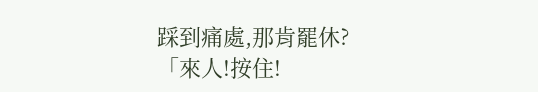踩到痛處,那肯罷休?
「來人!按住!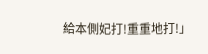給本側妃打!重重地打!」